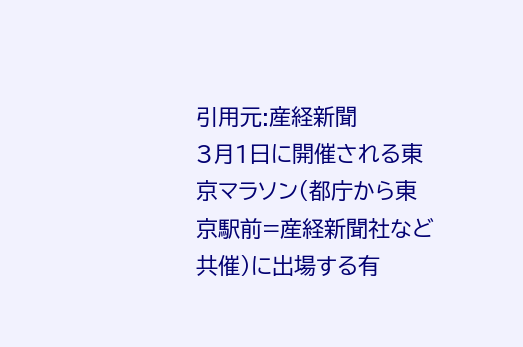引用元:産経新聞
3月1日に開催される東京マラソン(都庁から東京駅前=産経新聞社など共催)に出場する有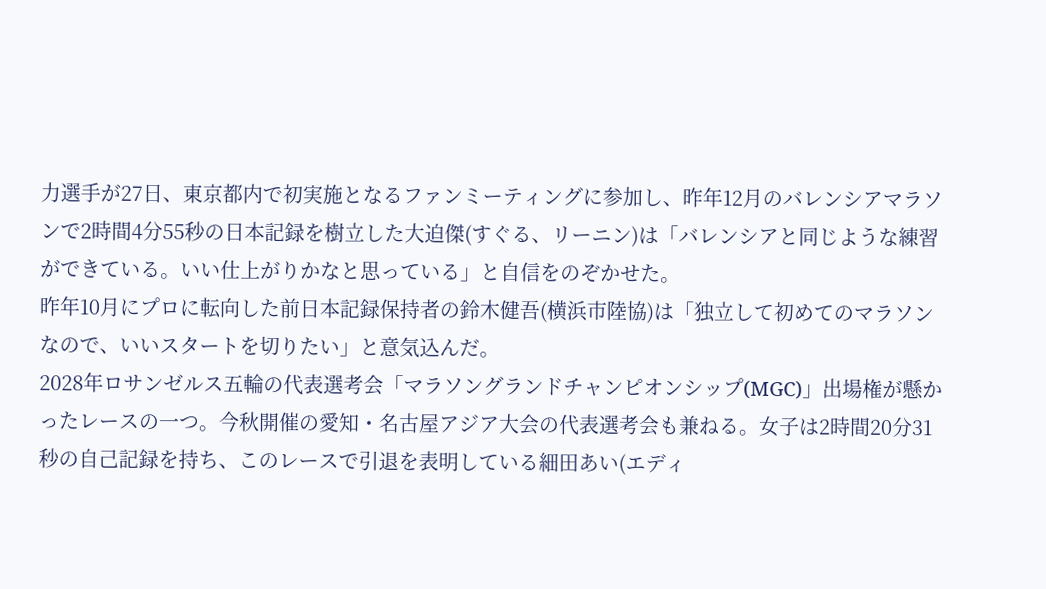力選手が27日、東京都内で初実施となるファンミーティングに参加し、昨年12月のバレンシアマラソンで2時間4分55秒の日本記録を樹立した大迫傑(すぐる、リーニン)は「バレンシアと同じような練習ができている。いい仕上がりかなと思っている」と自信をのぞかせた。
昨年10月にプロに転向した前日本記録保持者の鈴木健吾(横浜市陸協)は「独立して初めてのマラソンなので、いいスタートを切りたい」と意気込んだ。
2028年ロサンゼルス五輪の代表選考会「マラソングランドチャンピオンシップ(MGC)」出場権が懸かったレースの一つ。今秋開催の愛知・名古屋アジア大会の代表選考会も兼ねる。女子は2時間20分31秒の自己記録を持ち、このレースで引退を表明している細田あい(エディ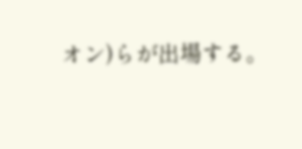オン)らが出場する。